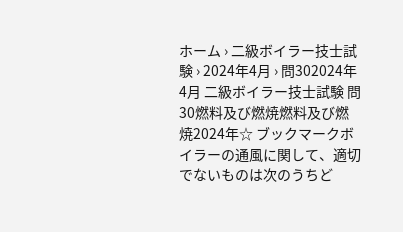ホーム › 二級ボイラー技士試験 › 2024年4月 › 問302024年4月 二級ボイラー技士試験 問30燃料及び燃焼燃料及び燃焼2024年☆ ブックマークボイラーの通風に関して、適切でないものは次のうちど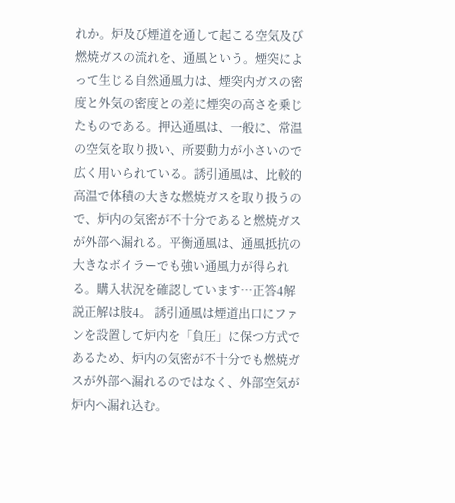れか。炉及び煙道を通して起こる空気及び燃焼ガスの流れを、通風という。煙突によって生じる自然通風力は、煙突内ガスの密度と外気の密度との差に煙突の高さを乗じたものである。押込通風は、一般に、常温の空気を取り扱い、所要動力が小さいので広く用いられている。誘引通風は、比較的高温で体積の大きな燃焼ガスを取り扱うので、炉内の気密が不十分であると燃焼ガスが外部へ漏れる。平衡通風は、通風抵抗の大きなボイラーでも強い通風力が得られる。購入状況を確認しています…正答4解説正解は肢4。 誘引通風は煙道出口にファンを設置して炉内を「負圧」に保つ方式であるため、炉内の気密が不十分でも燃焼ガスが外部へ漏れるのではなく、外部空気が炉内へ漏れ込む。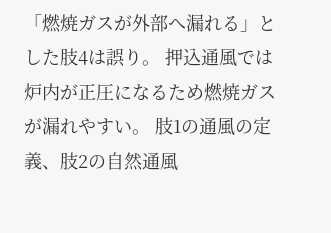「燃焼ガスが外部へ漏れる」とした肢4は誤り。 押込通風では炉内が正圧になるため燃焼ガスが漏れやすい。 肢1の通風の定義、肢2の自然通風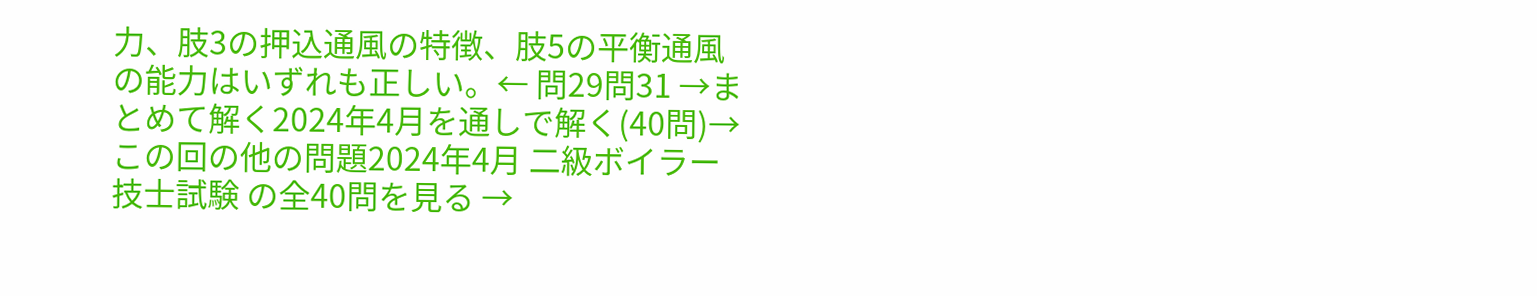力、肢3の押込通風の特徴、肢5の平衡通風の能力はいずれも正しい。← 問29問31 →まとめて解く2024年4月を通しで解く(40問)→この回の他の問題2024年4月 二級ボイラー技士試験 の全40問を見る →